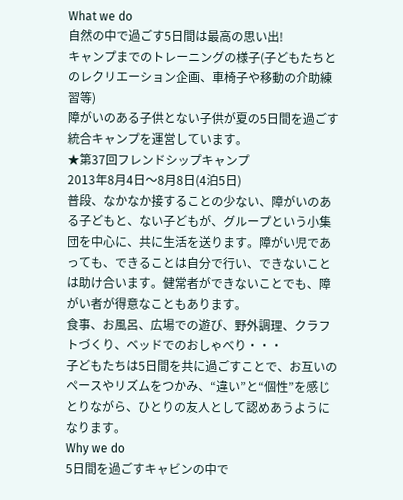What we do
自然の中で過ごす5日間は最高の思い出!
キャンプまでのトレーニングの様子(子どもたちとのレクリエーション企画、車椅子や移動の介助練習等)
障がいのある子供とない子供が夏の5日間を過ごす統合キャンプを運営しています。
★第37回フレンドシップキャンプ
2013年8月4日〜8月8日(4泊5日)
普段、なかなか接することの少ない、障がいのある子どもと、ない子どもが、グループという小集団を中心に、共に生活を送ります。障がい児であっても、できることは自分で行い、できないことは助け合います。健常者ができないことでも、障がい者が得意なこともあります。
食事、お風呂、広場での遊び、野外調理、クラフトづくり、ベッドでのおしゃべり・・・
子どもたちは5日間を共に過ごすことで、お互いのペースやリズムをつかみ、“違い”と“個性”を感じとりながら、ひとりの友人として認めあうようになります。
Why we do
5日間を過ごすキャビンの中で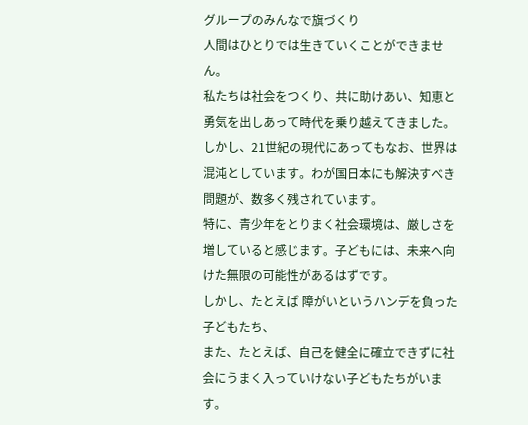グループのみんなで旗づくり
人間はひとりでは生きていくことができません。
私たちは社会をつくり、共に助けあい、知恵と勇気を出しあって時代を乗り越えてきました。
しかし、21世紀の現代にあってもなお、世界は混沌としています。わが国日本にも解決すべき問題が、数多く残されています。
特に、青少年をとりまく社会環境は、厳しさを増していると感じます。子どもには、未来へ向けた無限の可能性があるはずです。
しかし、たとえば 障がいというハンデを負った子どもたち、
また、たとえば、自己を健全に確立できずに社会にうまく入っていけない子どもたちがいます。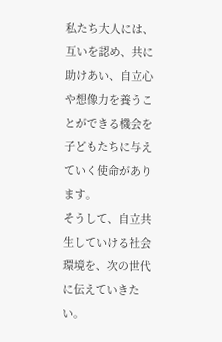私たち大人には、互いを認め、共に助けあい、自立心や想像力を養うことができる機会を子どもたちに与えていく使命があります。
そうして、自立共生していける社会環境を、次の世代に伝えていきたい。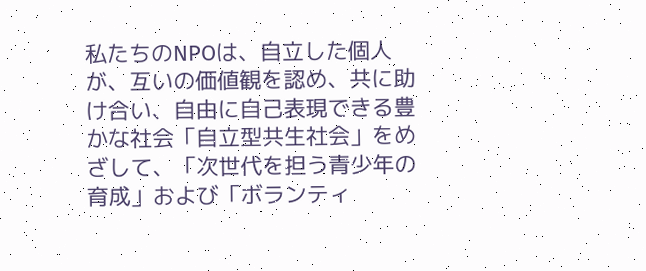私たちのNPOは、自立した個人が、互いの価値観を認め、共に助け合い、自由に自己表現できる豊かな社会「自立型共生社会」をめざして、「次世代を担う青少年の育成」および「ボランティ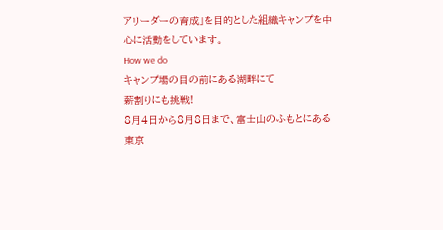アリーダーの育成」を目的とした組織キャンプを中心に活動をしています。
How we do
キャンプ場の目の前にある湖畔にて
薪割りにも挑戦!
8月4日から8月8日まで、富士山のふもとにある東京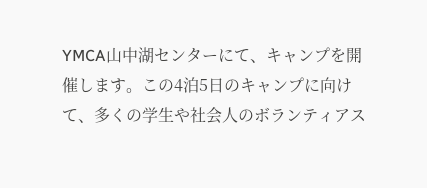YMCA山中湖センターにて、キャンプを開催します。この4泊5日のキャンプに向けて、多くの学生や社会人のボランティアス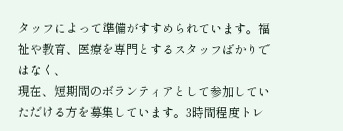タッフによって準備がすすめられています。福祉や教育、医療を専門とするスタッフばかりではなく、
現在、短期間のボランティアとして参加していただける方を募集しています。3時間程度トレ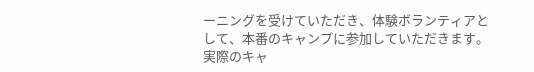ーニングを受けていただき、体験ボランティアとして、本番のキャンプに参加していただきます。実際のキャ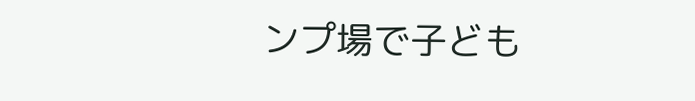ンプ場で子ども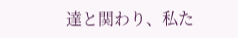達と関わり、私た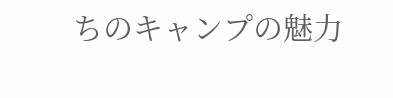ちのキャンプの魅力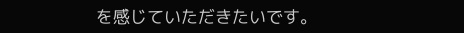を感じていただきたいです。